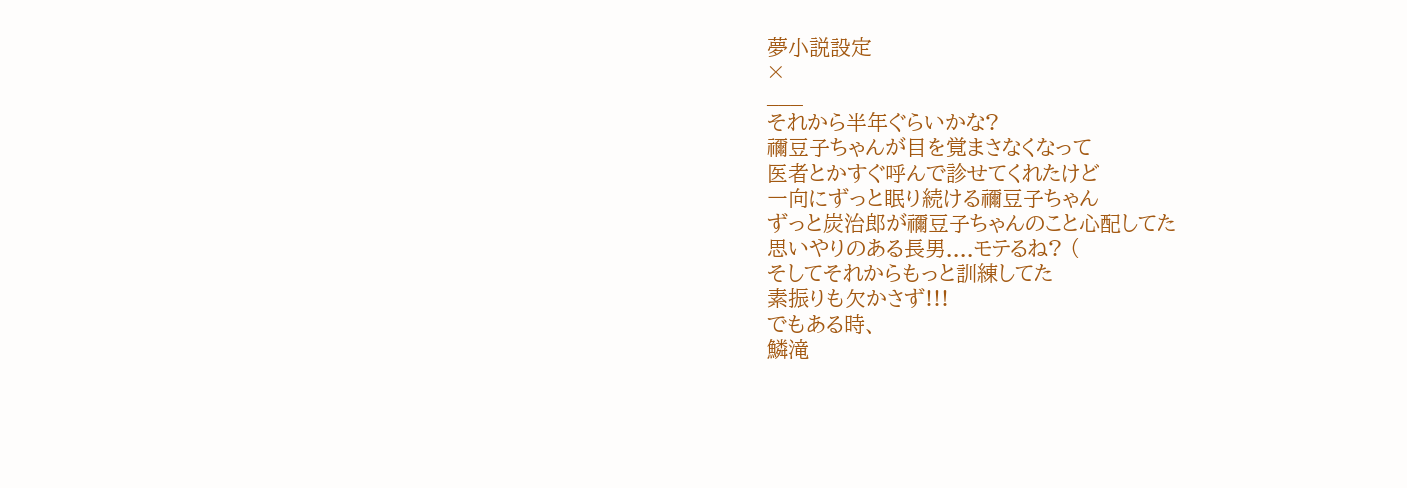夢小説設定
×
___
それから半年ぐらいかな?
禰豆子ちゃんが目を覚まさなくなって
医者とかすぐ呼んで診せてくれたけど
一向にずっと眠り続ける禰豆子ちゃん
ずっと炭治郎が禰豆子ちゃんのこと心配してた
思いやりのある長男....モテるね? (
そしてそれからもっと訓練してた
素振りも欠かさず!!!
でもある時、
鱗滝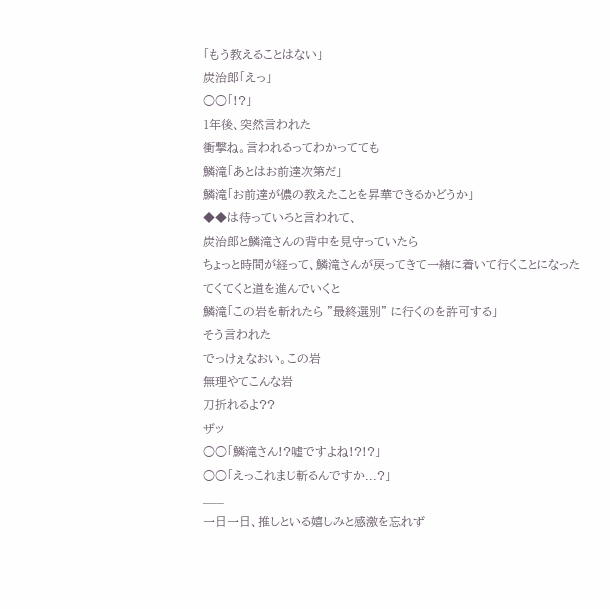「もう教えることはない」
炭治郎「えっ」
○○「!?」
1年後、突然言われた
衝撃ね。言われるってわかってても
鱗滝「あとはお前達次第だ」
鱗滝「お前達が儂の教えたことを昇華できるかどうか」
◆◆は待っていろと言われて、
炭治郎と鱗滝さんの背中を見守っていたら
ちょっと時間が経って、鱗滝さんが戻ってきて一緒に着いて行くことになった
てくてくと道を進んでいくと
鱗滝「この岩を斬れたら "最終選別" に行くのを許可する」
そう言われた
でっけぇなおい。この岩
無理やてこんな岩
刀折れるよ??
ザッ
○○「鱗滝さん!?嘘ですよね!?!?」
○○「えっこれまじ斬るんですか...?」
___
一日一日、推しといる嬉しみと感激を忘れず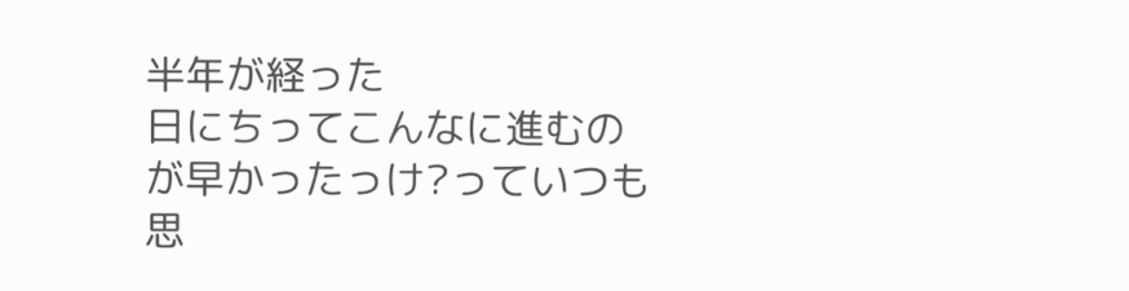半年が経った
日にちってこんなに進むのが早かったっけ?っていつも思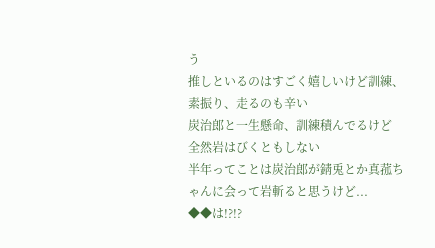う
推しといるのはすごく嬉しいけど訓練、素振り、走るのも辛い
炭治郎と一生懸命、訓練積んでるけど
全然岩はびくともしない
半年ってことは炭治郎が錆兎とか真菰ちゃんに会って岩斬ると思うけど...
◆◆は!?!?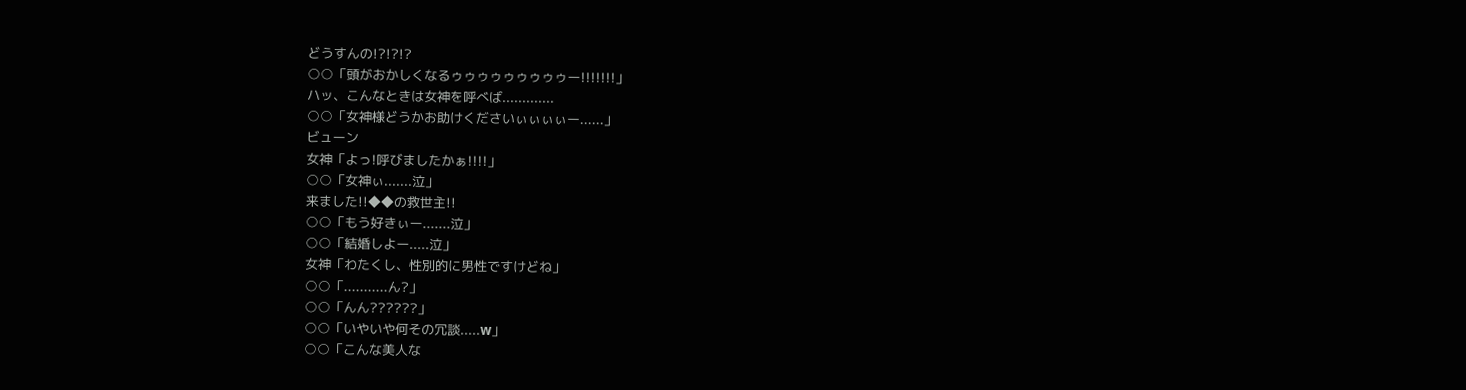どうすんの!?!?!?
○○「頭がおかしくなるゥゥゥゥゥゥゥゥゥー!!!!!!!」
ハッ、こんなときは女神を呼べば.............
○○「女神様どうかお助けくださいぃぃぃぃー......」
ビューン
女神「よっ!呼びましたかぁ!!!!」
○○「女神ぃ.......泣」
来ました!!◆◆の救世主!!
○○「もう好きぃー.......泣」
○○「結婚しよー.....泣」
女神「わたくし、性別的に男性ですけどね」
○○「...........ん?」
○○「んん??????」
○○「いやいや何その冗談.....w」
○○「こんな美人な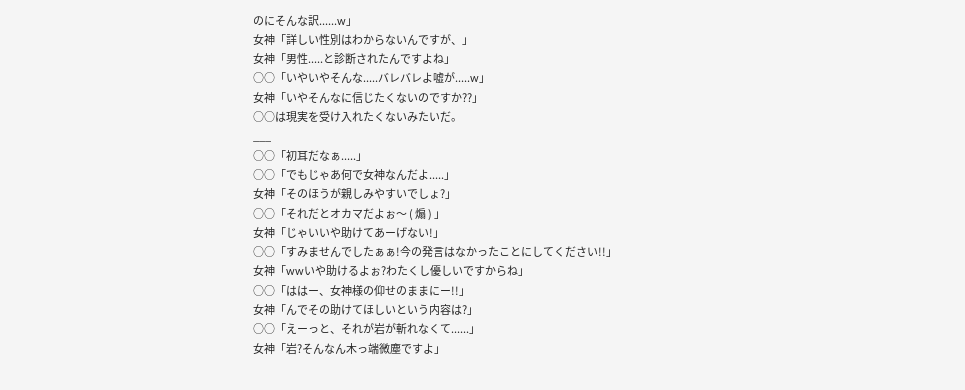のにそんな訳......w」
女神「詳しい性別はわからないんですが、」
女神「男性.....と診断されたんですよね」
○○「いやいやそんな.....バレバレよ嘘が.....w」
女神「いやそんなに信じたくないのですか??」
○○は現実を受け入れたくないみたいだ。
___
○○「初耳だなぁ.....」
○○「でもじゃあ何で女神なんだよ.....」
女神「そのほうが親しみやすいでしょ?」
○○「それだとオカマだよぉ〜 ( 煽 ) 」
女神「じゃいいや助けてあーげない!」
○○「すみませんでしたぁぁ!今の発言はなかったことにしてください!!」
女神「wwいや助けるよぉ?わたくし優しいですからね」
○○「ははー、女神様の仰せのままにー!!」
女神「んでその助けてほしいという内容は?」
○○「えーっと、それが岩が斬れなくて......」
女神「岩?そんなん木っ端微塵ですよ」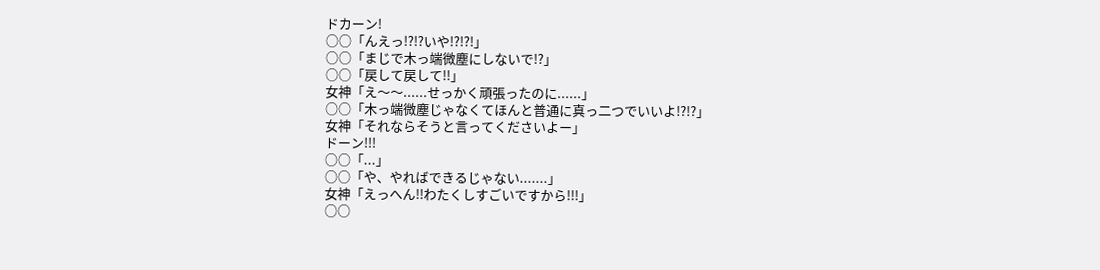ドカーン!
○○「んえっ!?!?いや!?!?!」
○○「まじで木っ端微塵にしないで!?」
○○「戻して戻して!!」
女神「え〜〜......せっかく頑張ったのに......」
○○「木っ端微塵じゃなくてほんと普通に真っ二つでいいよ!?!?」
女神「それならそうと言ってくださいよー」
ドーン!!!
○○「...」
○○「や、やればできるじゃない.......」
女神「えっへん!!わたくしすごいですから!!!」
○○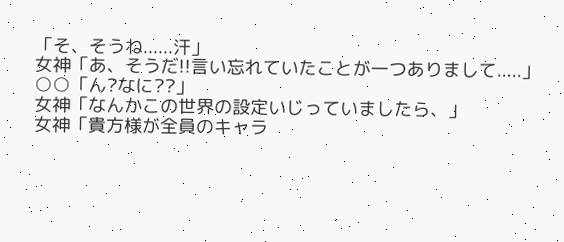「そ、そうね......汗」
女神「あ、そうだ!!言い忘れていたことが一つありまして.....」
○○「ん?なに??」
女神「なんかこの世界の設定いじっていましたら、」
女神「貴方様が全員のキャラ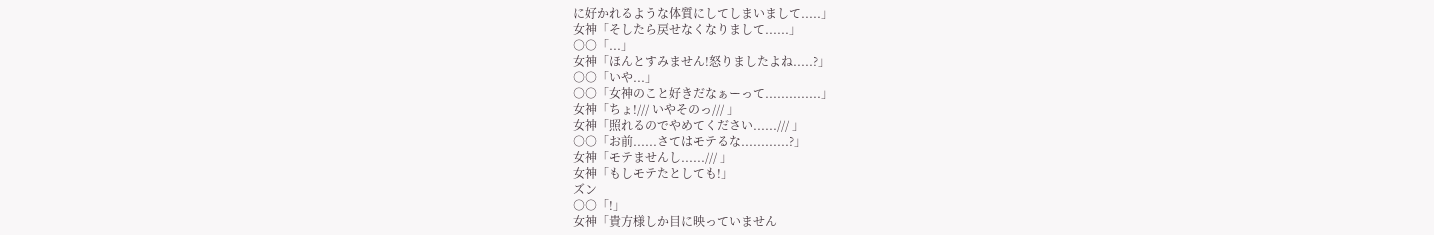に好かれるような体質にしてしまいまして.....」
女神「そしたら戻せなくなりまして......」
○○「...」
女神「ほんとすみません!怒りましたよね.....?」
○○「いや...」
○○「女神のこと好きだなぁーって..............」
女神「ちょ!/// いやそのっ/// 」
女神「照れるのでやめてください....../// 」
○○「お前......さてはモテるな............?」
女神「モテませんし....../// 」
女神「もしモテたとしても!」
ズン
○○「!」
女神「貴方様しか目に映っていません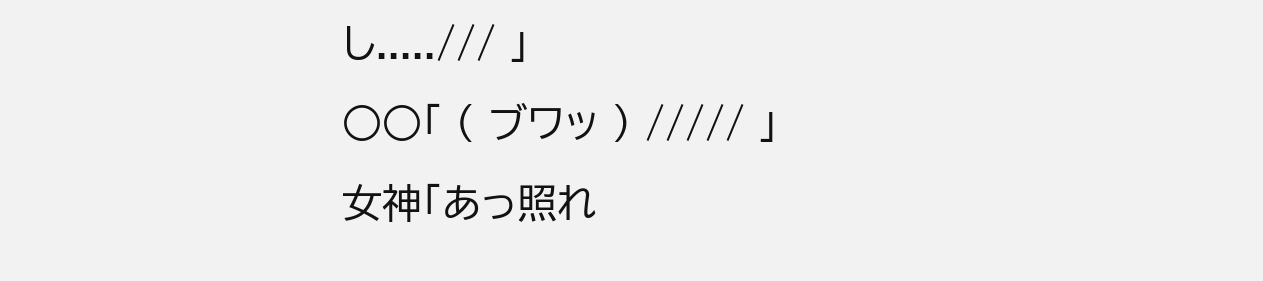し...../// 」
○○「 ( ブワッ ) ///// 」
女神「あっ照れ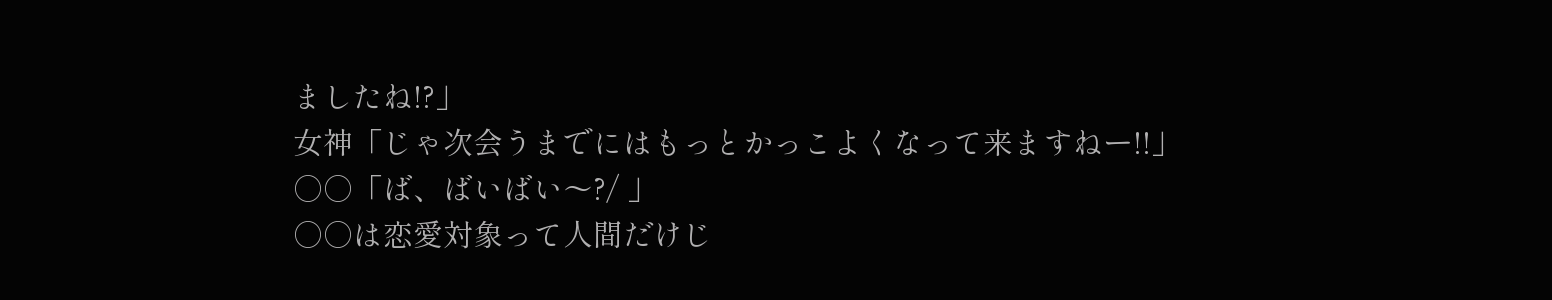ましたね!?」
女神「じゃ次会うまでにはもっとかっこよくなって来ますねー!!」
○○「ば、ばいばい〜?/ 」
○○は恋愛対象って人間だけじ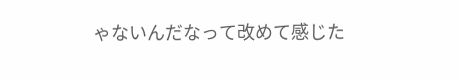ゃないんだなって改めて感じた